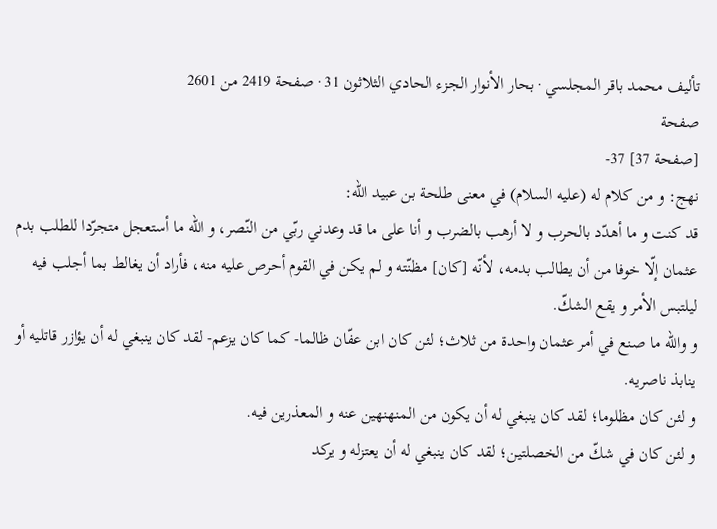تأليف محمد باقر المجلسي · بحار الأنوار الجزء الحادي الثلاثون 31 · صفحة 2419 من 2601
صفحة
[صفحة 37] 37-
نهج: و من كلام له (عليه السلام) في معنى طلحة بن عبيد اللّه:
قد كنت و ما أهدّد بالحرب و لا أرهب بالضرب و أنا على ما قد وعدني ربّي من النّصر، و اللّه ما أستعجل متجرّدا للطلب بدم عثمان إلّا خوفا من أن يطالب بدمه، لأنّه [كان] مظنّته و لم يكن في القوم أحرص عليه منه، فأراد أن يغالط بما أجلب فيه ليلتبس الأمر و يقع الشكّ.
و واللّه ما صنع في أمر عثمان واحدة من ثلاث؛ لئن كان ابن عفّان ظالما- كما كان يزعم- لقد كان ينبغي له أن يؤازر قاتليه أو ينابذ ناصريه.
و لئن كان مظلوما؛ لقد كان ينبغي له أن يكون من المنهنهين عنه و المعذرين فيه.
و لئن كان في شكّ من الخصلتين؛ لقد كان ينبغي له أن يعتزله و يركد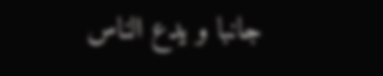جانبا و يدع الناس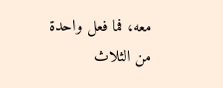معه، فما فعل واحدة من الثلاث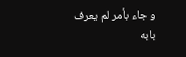و جاء بأمر لم يعرف بابه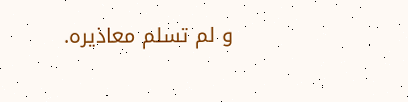و لم تسلم معاذيره.